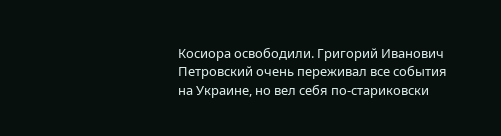Косиора освободили. Григорий Иванович Петровский очень переживал все события на Украине, но вел себя по-стариковски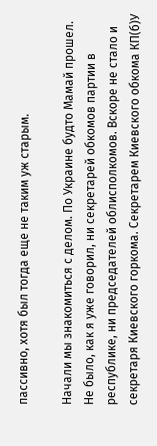пассивно, хотя был тогда еще не таким уж старым.

Начали мы знакомиться с делом. По Украине будто Мамай прошел. Не было, как я уже говорил, ни секретарей обкомов партии в республике, ни председателей облисполкомов. Вскоре не стало и секретаря Киевского горкома. Секретарем Киевского обкома КП(б)У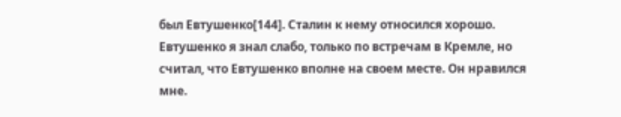был Евтушенко[144]. Сталин к нему относился хорошо. Евтушенко я знал слабо, только по встречам в Кремле, но считал, что Евтушенко вполне на своем месте. Он нравился мне.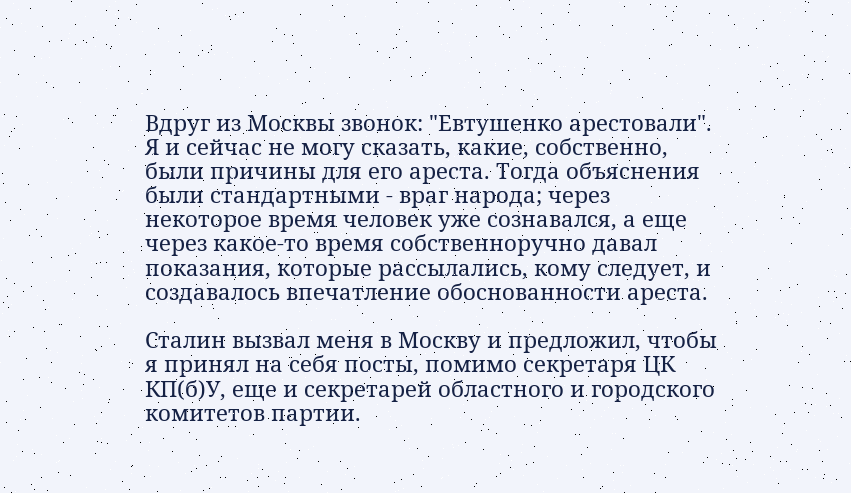Вдруг из Москвы звонок: "Евтушенко арестовали". Я и сейчас не могу сказать, какие, собственно, были причины для его ареста. Тогда объяснения были стандартными - враг народа; через некоторое время человек уже сознавался, а еще через какое-то время собственноручно давал показания, которые рассылались, кому следует, и создавалось впечатление обоснованности ареста.

Сталин вызвал меня в Москву и предложил, чтобы я принял на себя посты, помимо секретаря ЦК КП(б)У, еще и секретарей областного и городского комитетов партии.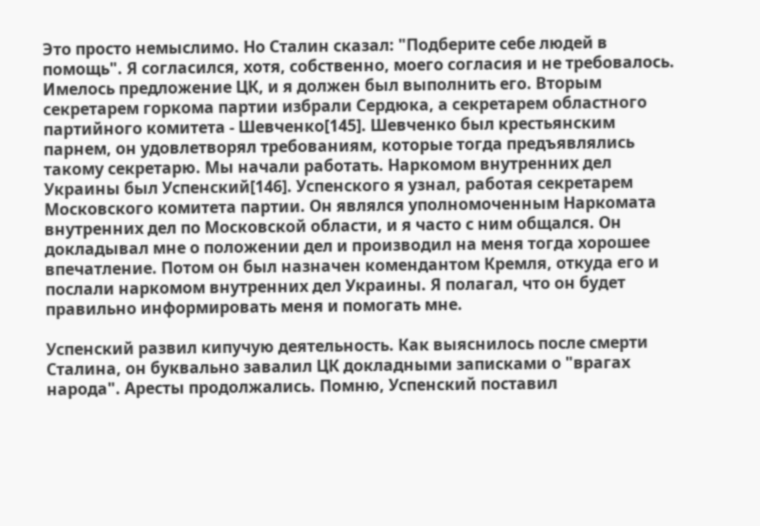Это просто немыслимо. Но Сталин сказал: "Подберите себе людей в помощь". Я согласился, хотя, собственно, моего согласия и не требовалось. Имелось предложение ЦК, и я должен был выполнить его. Вторым секретарем горкома партии избрали Сердюка, а секретарем областного партийного комитета - Шевченко[145]. Шевченко был крестьянским парнем, он удовлетворял требованиям, которые тогда предъявлялись такому секретарю. Мы начали работать. Наркомом внутренних дел Украины был Успенский[146]. Успенского я узнал, работая секретарем Московского комитета партии. Он являлся уполномоченным Наркомата внутренних дел по Московской области, и я часто с ним общался. Он докладывал мне о положении дел и производил на меня тогда хорошее впечатление. Потом он был назначен комендантом Кремля, откуда его и послали наркомом внутренних дел Украины. Я полагал, что он будет правильно информировать меня и помогать мне.

Успенский развил кипучую деятельность. Как выяснилось после смерти Сталина, он буквально завалил ЦК докладными записками о "врагах народа". Аресты продолжались. Помню, Успенский поставил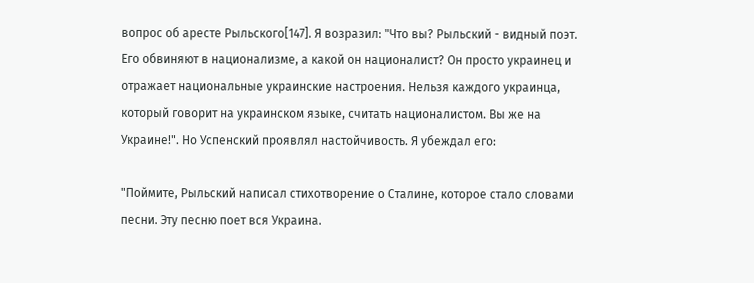вопрос об аресте Рыльского[147]. Я возразил: "Что вы? Рыльский - видный поэт. Его обвиняют в национализме, а какой он националист? Он просто украинец и отражает национальные украинские настроения. Нельзя каждого украинца, который говорит на украинском языке, считать националистом. Вы же на Украине!". Но Успенский проявлял настойчивость. Я убеждал его:

"Поймите, Рыльский написал стихотворение о Сталине, которое стало словами песни. Эту песню поет вся Украина.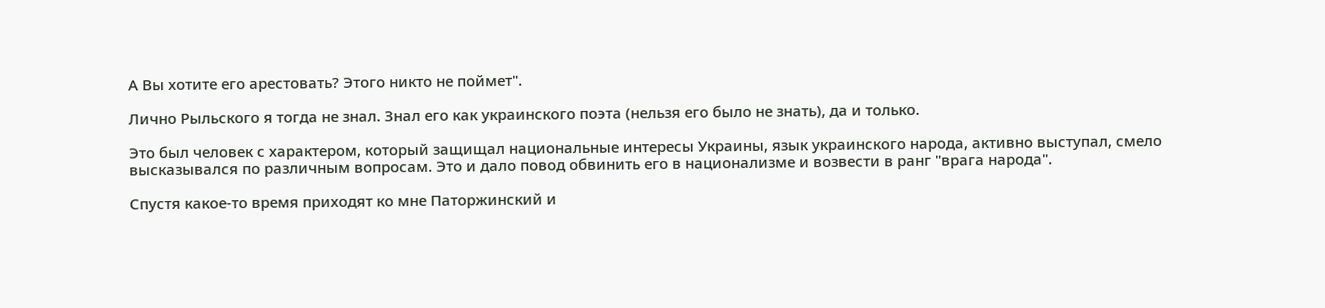А Вы хотите его арестовать? Этого никто не поймет".

Лично Рыльского я тогда не знал. Знал его как украинского поэта (нельзя его было не знать), да и только.

Это был человек с характером, который защищал национальные интересы Украины, язык украинского народа, активно выступал, смело высказывался по различным вопросам. Это и дало повод обвинить его в национализме и возвести в ранг "врага народа".

Спустя какое-то время приходят ко мне Паторжинский и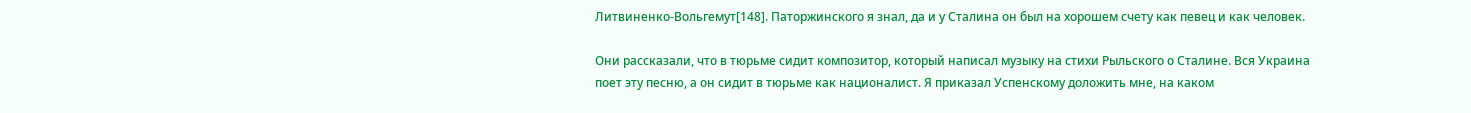Литвиненко-Вольгемут[148]. Паторжинского я знал, да и у Сталина он был на хорошем счету как певец и как человек.

Они рассказали, что в тюрьме сидит композитор, который написал музыку на стихи Рыльского о Сталине. Вся Украина поет эту песню, а он сидит в тюрьме как националист. Я приказал Успенскому доложить мне, на каком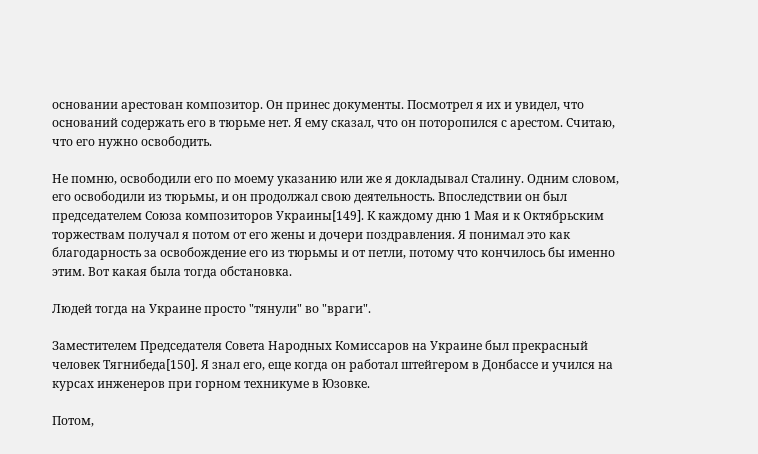основании арестован композитор. Он принес документы. Посмотрел я их и увидел, что оснований содержать его в тюрьме нет. Я ему сказал, что он поторопился с арестом. Считаю, что его нужно освободить.

Не помню, освободили его по моему указанию или же я докладывал Сталину. Одним словом, его освободили из тюрьмы, и он продолжал свою деятельность. Впоследствии он был председателем Союза композиторов Украины[149]. К каждому дню 1 Мая и к Октябрьским торжествам получал я потом от его жены и дочери поздравления. Я понимал это как благодарность за освобождение его из тюрьмы и от петли, потому что кончилось бы именно этим. Вот какая была тогда обстановка.

Людей тогда на Украине просто "тянули" во "враги".

Заместителем Председателя Совета Народных Комиссаров на Украине был прекрасный человек Тягнибеда[150]. Я знал его, еще когда он работал штейгером в Донбассе и учился на курсах инженеров при горном техникуме в Юзовке.

Потом,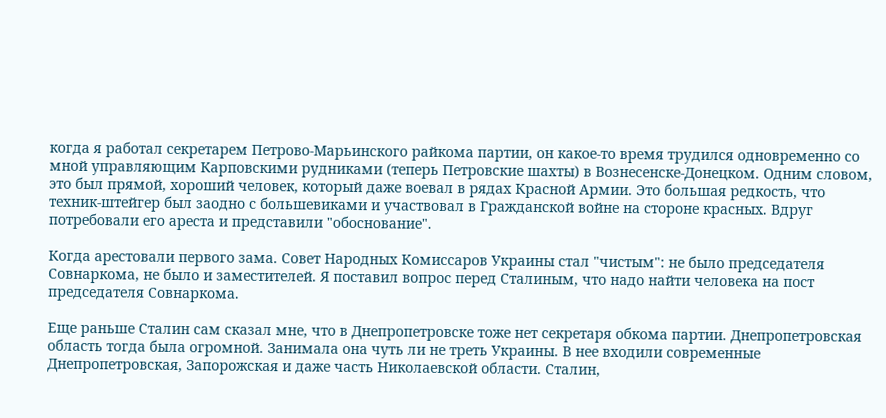когда я работал секретарем Петрово-Марьинского райкома партии, он какое-то время трудился одновременно со мной управляющим Карповскими рудниками (теперь Петровские шахты) в Вознесенске-Донецком. Одним словом, это был прямой, хороший человек, который даже воевал в рядах Красной Армии. Это большая редкость, что техник-штейгер был заодно с большевиками и участвовал в Гражданской войне на стороне красных. Вдруг потребовали его ареста и представили "обоснование".

Когда арестовали первого зама. Совет Народных Комиссаров Украины стал "чистым": не было председателя Совнаркома, не было и заместителей. Я поставил вопрос перед Сталиным, что надо найти человека на пост председателя Совнаркома.

Еще раньше Сталин сам сказал мне, что в Днепропетровске тоже нет секретаря обкома партии. Днепропетровская область тогда была огромной. Занимала она чуть ли не треть Украины. В нее входили современные Днепропетровская, Запорожская и даже часть Николаевской области. Сталин,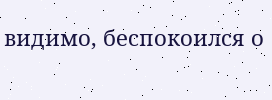видимо, беспокоился о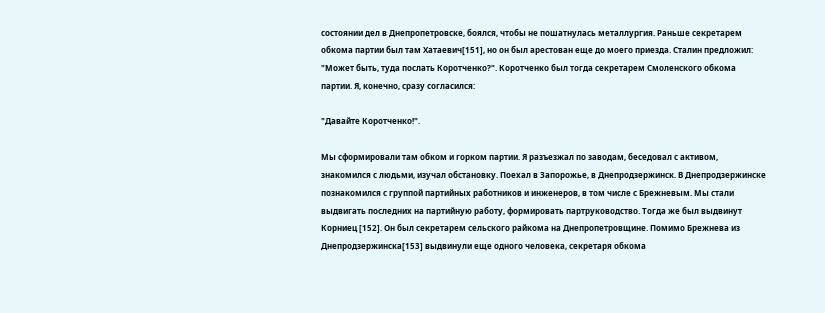состоянии дел в Днепропетровске, боялся, чтобы не пошатнулась металлургия. Раньше секретарем обкома партии был там Хатаевич[151], но он был арестован еще до моего приезда. Сталин предложил: "Может быть, туда послать Коротченко?". Коротченко был тогда секретарем Смоленского обкома партии. Я, конечно, сразу согласился:

"Давайте Коротченко!".

Мы сформировали там обком и горком партии. Я разъезжал по заводам, беседовал с активом, знакомился с людьми, изучал обстановку. Поехал в Запорожье, в Днепродзержинск. В Днепродзержинске познакомился с группой партийных работников и инженеров, в том числе с Брежневым. Мы стали выдвигать последних на партийную работу, формировать партруководство. Тогда же был выдвинут Корниец [152]. Он был секретарем сельского райкома на Днепропетровщине. Помимо Брежнева из Днепродзержинска[153] выдвинули еще одного человека, секретаря обкома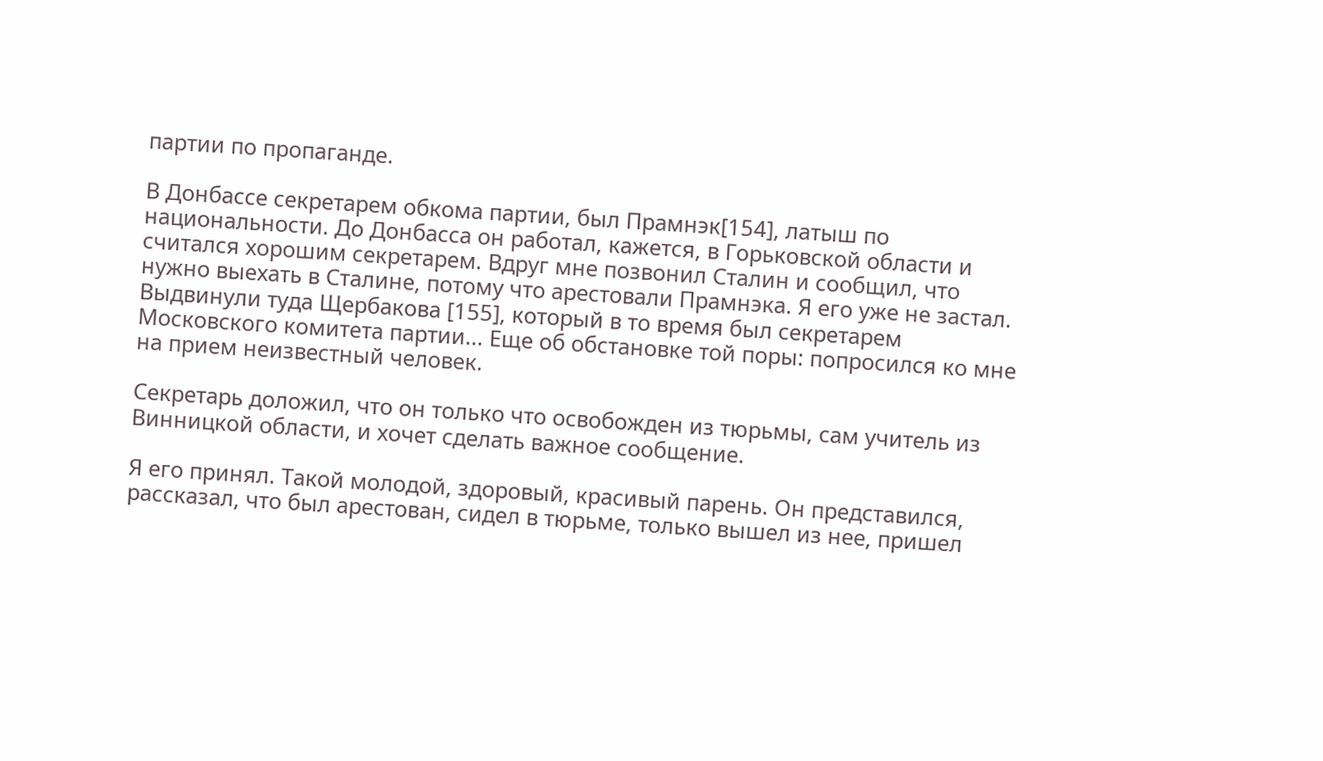партии по пропаганде.

В Донбассе секретарем обкома партии, был Прамнэк[154], латыш по национальности. До Донбасса он работал, кажется, в Горьковской области и считался хорошим секретарем. Вдруг мне позвонил Сталин и сообщил, что нужно выехать в Сталине, потому что арестовали Прамнэка. Я его уже не застал. Выдвинули туда Щербакова [155], который в то время был секретарем Московского комитета партии... Еще об обстановке той поры: попросился ко мне на прием неизвестный человек.

Секретарь доложил, что он только что освобожден из тюрьмы, сам учитель из Винницкой области, и хочет сделать важное сообщение.

Я его принял. Такой молодой, здоровый, красивый парень. Он представился, рассказал, что был арестован, сидел в тюрьме, только вышел из нее, пришел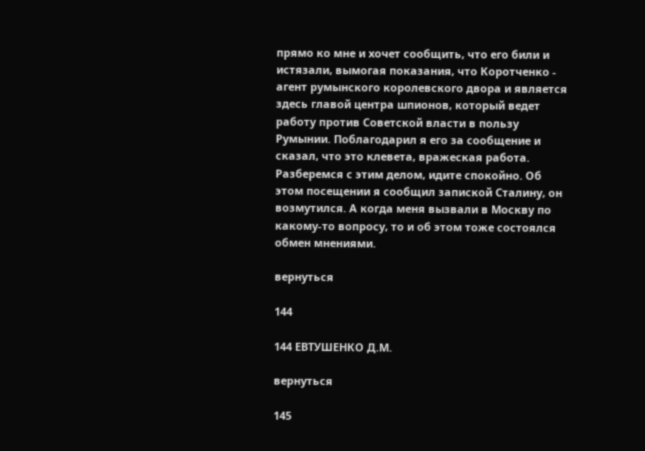прямо ко мне и хочет сообщить, что его били и истязали, вымогая показания, что Коротченко - агент румынского королевского двора и является здесь главой центра шпионов, который ведет работу против Советской власти в пользу Румынии. Поблагодарил я его за сообщение и сказал, что это клевета, вражеская работа. Разберемся с этим делом, идите спокойно. Об этом посещении я сообщил запиской Сталину, он возмутился. А когда меня вызвали в Москву по какому-то вопросу, то и об этом тоже состоялся обмен мнениями.

вернуться

144

144 ЕВТУШЕНКО Д.М.

вернуться

145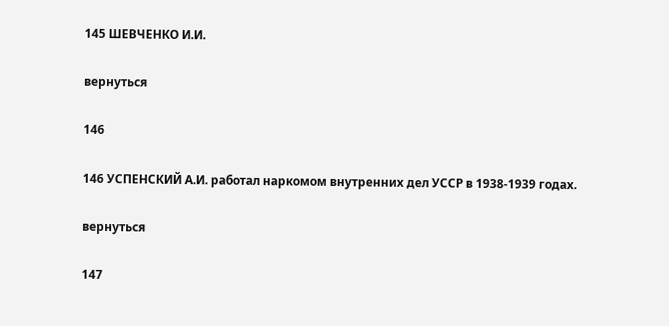145 ШЕВЧЕНКО И.И.

вернуться

146

146 УСПЕНСКИЙ А.И. работал наркомом внутренних дел УССР в 1938-1939 годах.

вернуться

147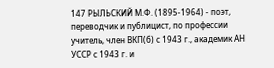147 РЫЛЬСКИЙ М.Ф. (1895-1964) - поэт, переводчик и публицист, по профессии учитель, член ВКП(б) с 1943 г., академик АН УССР с 1943 г. и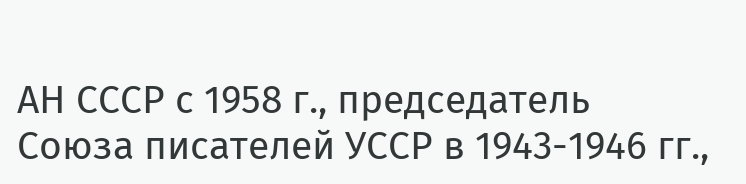АН СССР с 1958 г., председатель Союза писателей УССР в 1943-1946 гг.,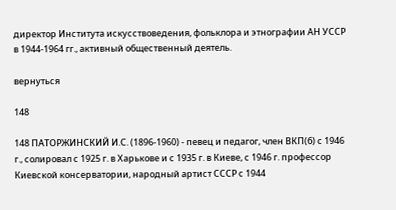директор Института искусствоведения, фольклора и этнографии АН УССР в 1944-1964 гг., активный общественный деятель.

вернуться

148

148 ПАТОРЖИНСКИЙ И.С. (1896-1960) - певец и педагог, член ВКП(б) с 1946 г., солировал с 1925 г. в Харькове и с 1935 г. в Киеве, с 1946 г. профессор Киевской консерватории, народный артист СССР с 1944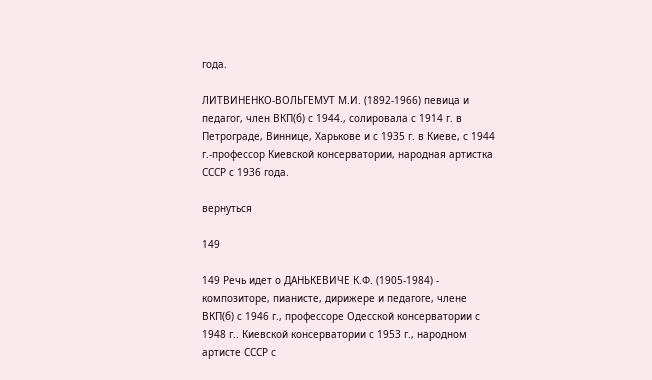года.

ЛИТВИНЕНКО-ВОЛЬГЕМУТ М.И. (1892-1966) певица и педагог, член ВКП(б) с 1944., солировала с 1914 г. в Петрограде, Виннице, Харькове и с 1935 г. в Киеве, с 1944 г.-профессор Киевской консерватории, народная артистка СССР с 1936 года.

вернуться

149

149 Речь идет о ДАНЬКЕВИЧЕ К.Ф. (1905-1984) - композиторе, пианисте, дирижере и педагоге, члене ВКП(б) с 1946 г., профессоре Одесской консерватории с 1948 г.. Киевской консерватории с 1953 г., народном артисте СССР с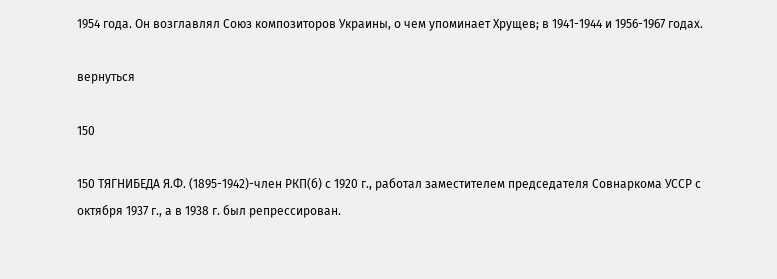1954 года. Он возглавлял Союз композиторов Украины, о чем упоминает Хрущев; в 1941-1944 и 1956-1967 годах.

вернуться

150

150 ТЯГНИБЕДА Я.Ф. (1895-1942)-член РКП(б) с 1920 г., работал заместителем председателя Совнаркома УССР с октября 1937 г., а в 1938 г. был репрессирован.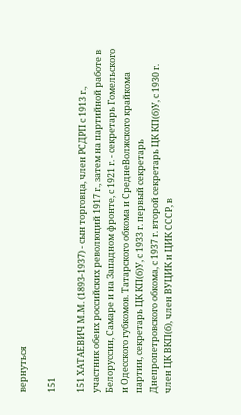вернуться

151

151 ХАТАЕВИЧ М.М. (1893-1937) - сын торговца, член РСДРП с 1913 г., участник обеих российских революций 1917 г., затем на партийной работе в Белоруссии, Самаре и на Западном фронте, с 1921 г. - секретарь Гомельского и Одесского губкомов. Татарского обкома и СреднеВолжского крайкома партии, секретарь ЦК КП(б)У, с 1933 г. первый секретарь Днепропетровского обкома, с 1937 г. второй секретарь ЦК КП(б)У, с 1930 г. член ЦК ВКП(б), член ВУЦИК и ЦИК СССР, в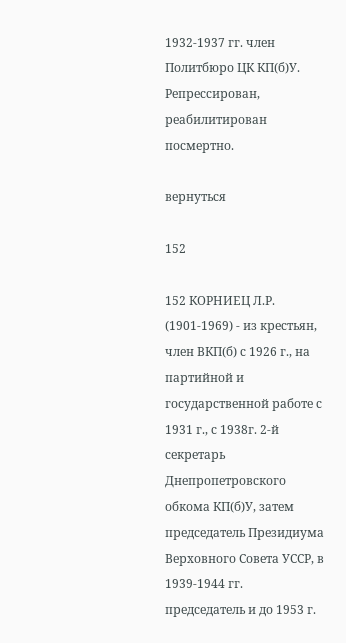1932-1937 гг. член Политбюро ЦК КП(б)У. Репрессирован, реабилитирован посмертно.

вернуться

152

152 КОРНИЕЦ Л.Р. (1901-1969) - из крестьян, член ВКП(б) с 1926 г., на партийной и государственной работе с 1931 г., с 1938г. 2-й секретарь Днепропетровского обкома КП(б)У, затем председатель Президиума Верховного Совета УССР, в 1939-1944 гг. председатель и до 1953 г.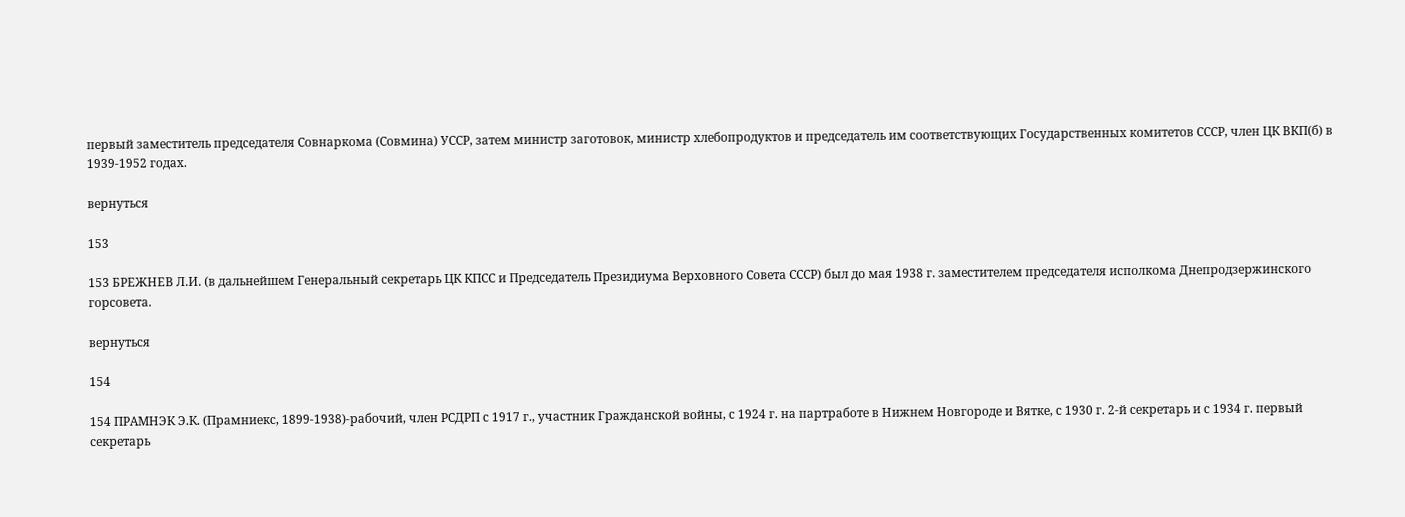первый заместитель председателя Совнаркома (Совмина) УССР, затем министр заготовок, министр хлебопродуктов и председатель им соответствующих Государственных комитетов СССР, член ЦК ВКП(б) в 1939-1952 годах.

вернуться

153

153 БРЕЖНЕВ Л.И. (в дальнейшем Генеральный секретарь ЦК КПСС и Председатель Президиума Верховного Совета СССР) был до мая 1938 г. заместителем председателя исполкома Днепродзержинского горсовета.

вернуться

154

154 ПРАМНЭК Э.К. (Прамниекс, 1899-1938)-рабочий, член РСДРП с 1917 г., участник Гражданской войны, с 1924 г. на партработе в Нижнем Новгороде и Вятке, с 1930 г. 2-й секретарь и с 1934 г. первый секретарь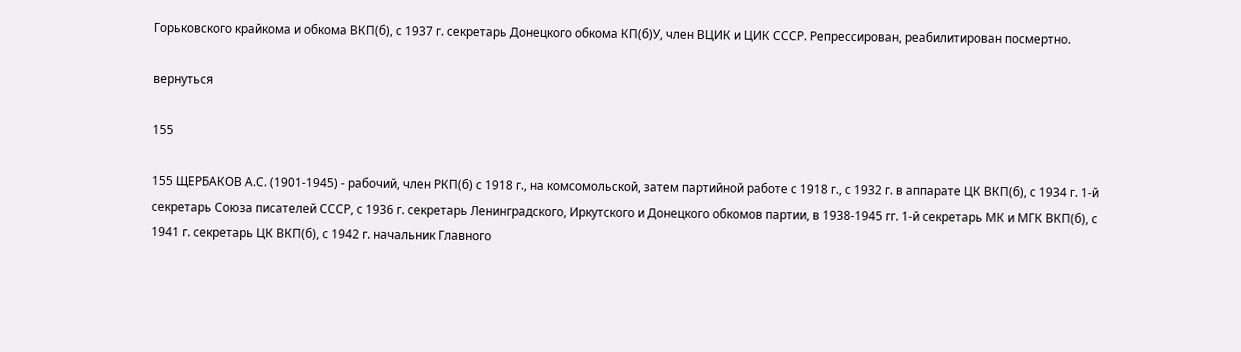Горьковского крайкома и обкома ВКП(б), с 1937 г. секретарь Донецкого обкома КП(б)У, член ВЦИК и ЦИК СССР. Репрессирован, реабилитирован посмертно.

вернуться

155

155 ЩЕРБАКОВ А.С. (1901-1945) - рабочий, член РКП(б) с 1918 г., на комсомольской, затем партийной работе с 1918 г., с 1932 г. в аппарате ЦК ВКП(б), с 1934 г. 1-й секретарь Союза писателей СССР, с 1936 г. секретарь Ленинградского, Иркутского и Донецкого обкомов партии, в 1938-1945 гг. 1-й секретарь МК и МГК ВКП(б), с 1941 г. секретарь ЦК ВКП(б), с 1942 г. начальник Главного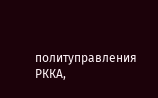политуправления РККА,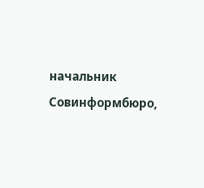начальник Совинформбюро,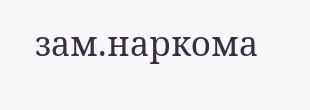зам.наркома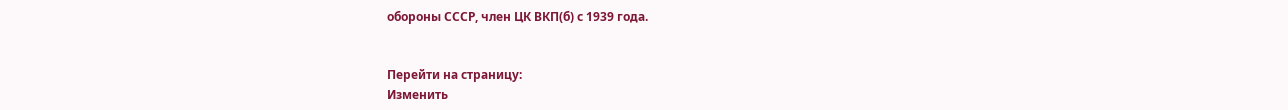обороны СССР, член ЦК ВКП(б) с 1939 года.


Перейти на страницу:
Изменить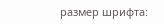размер шрифта: